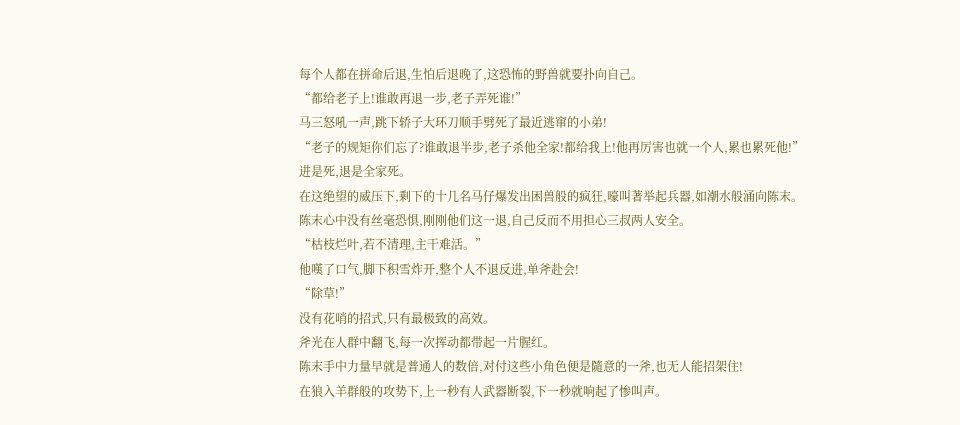每个人都在拼命后退,生怕后退晚了,这恐怖的野兽就要扑向自己。
“都给老子上!谁敢再退一步,老子弄死谁!”
马三怒吼一声,跳下轿子大环刀顺手劈死了最近逃窜的小弟!
“老子的规矩你们忘了?谁敢退半步,老子杀他全家!都给我上!他再厉害也就一个人,累也累死他!”
进是死,退是全家死。
在这绝望的威压下,剩下的十几名马仔爆发出困兽般的疯狂,嚎叫著举起兵器,如潮水般涌向陈末。
陈末心中没有丝毫恐惧,刚刚他们这一退,自己反而不用担心三叔两人安全。
“枯枝烂叶,若不清理,主干难活。”
他嘆了口气,脚下积雪炸开,整个人不退反进,单斧赴会!
“除草!”
没有花哨的招式,只有最极致的高效。
斧光在人群中翻飞,每一次挥动都带起一片腥红。
陈末手中力量早就是普通人的数倍,对付这些小角色便是隨意的一斧,也无人能招架住!
在狼入羊群般的攻势下,上一秒有人武器断裂,下一秒就响起了惨叫声。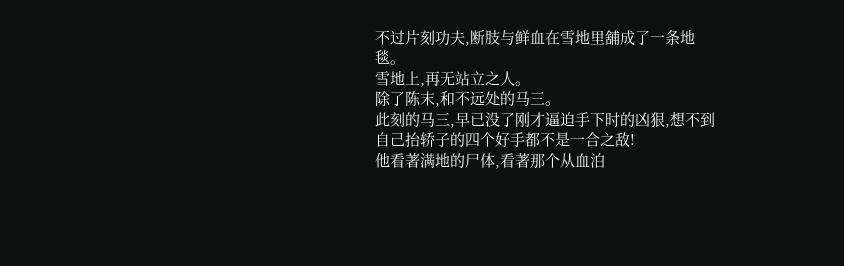不过片刻功夫,断肢与鲜血在雪地里舖成了一条地毯。
雪地上,再无站立之人。
除了陈末,和不远处的马三。
此刻的马三,早已没了刚才逼迫手下时的凶狠,想不到自己抬轿子的四个好手都不是一合之敌!
他看著满地的尸体,看著那个从血泊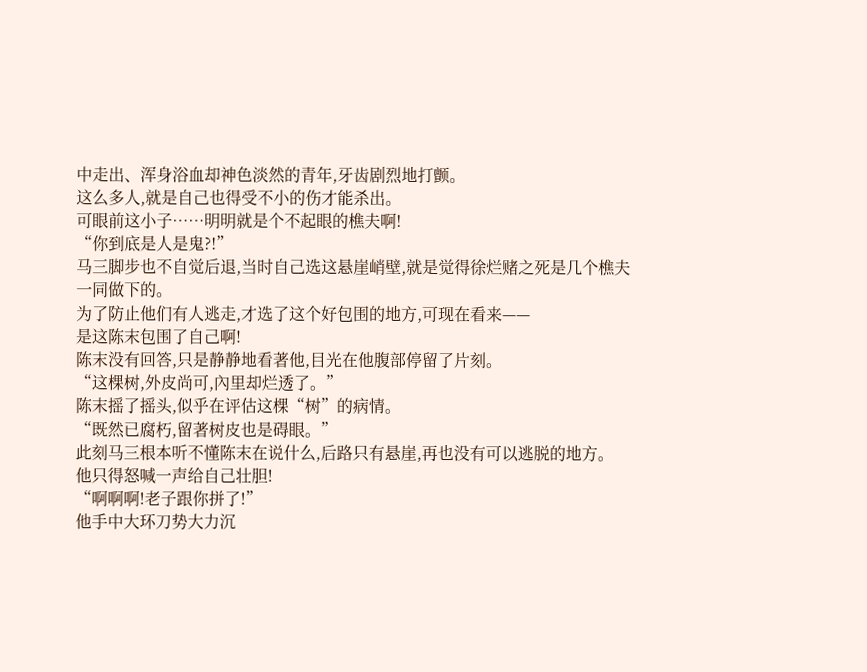中走出、浑身浴血却神色淡然的青年,牙齿剧烈地打颤。
这么多人,就是自己也得受不小的伤才能杀出。
可眼前这小子……明明就是个不起眼的樵夫啊!
“你到底是人是鬼?!”
马三脚步也不自觉后退,当时自己选这悬崖峭壁,就是觉得徐烂赌之死是几个樵夫一同做下的。
为了防止他们有人逃走,才选了这个好包围的地方,可现在看来——
是这陈末包围了自己啊!
陈末没有回答,只是静静地看著他,目光在他腹部停留了片刻。
“这棵树,外皮尚可,內里却烂透了。”
陈末摇了摇头,似乎在评估这棵“树”的病情。
“既然已腐朽,留著树皮也是碍眼。”
此刻马三根本听不懂陈末在说什么,后路只有悬崖,再也没有可以逃脱的地方。
他只得怒喊一声给自己壮胆!
“啊啊啊!老子跟你拼了!”
他手中大环刀势大力沉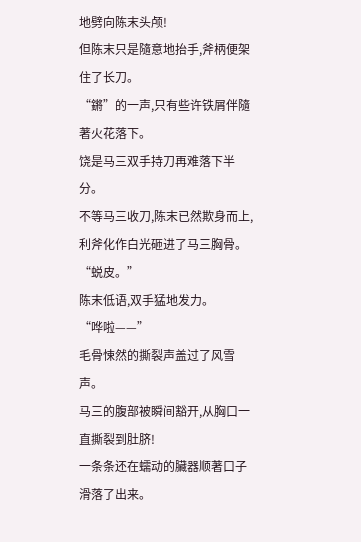地劈向陈末头颅!
但陈末只是隨意地抬手,斧柄便架住了长刀。
“鏘”的一声,只有些许铁屑伴隨著火花落下。
饶是马三双手持刀再难落下半分。
不等马三收刀,陈末已然欺身而上,利斧化作白光砸进了马三胸骨。
“蜕皮。”
陈末低语,双手猛地发力。
“哗啦——”
毛骨悚然的撕裂声盖过了风雪声。
马三的腹部被瞬间豁开,从胸口一直撕裂到肚脐!
一条条还在蠕动的臟器顺著口子滑落了出来。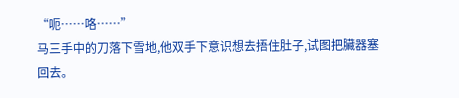“呃……咯……”
马三手中的刀落下雪地,他双手下意识想去捂住肚子,试图把臟器塞回去。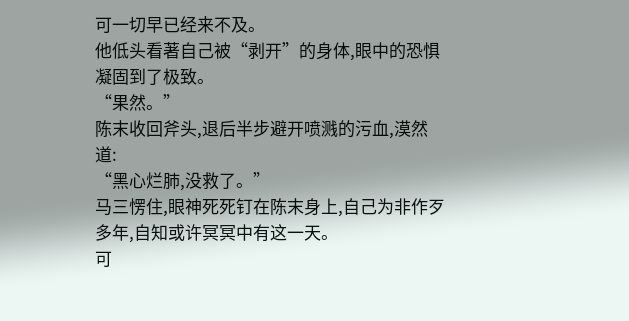可一切早已经来不及。
他低头看著自己被“剥开”的身体,眼中的恐惧凝固到了极致。
“果然。”
陈末收回斧头,退后半步避开喷溅的污血,漠然道:
“黑心烂肺,没救了。”
马三愣住,眼神死死钉在陈末身上,自己为非作歹多年,自知或许冥冥中有这一天。
可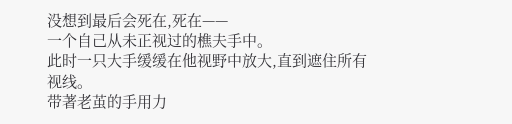没想到最后会死在,死在——
一个自己从未正视过的樵夫手中。
此时一只大手缓缓在他视野中放大,直到遮住所有视线。
带著老茧的手用力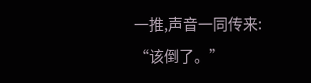一推,声音一同传来:
“该倒了。”